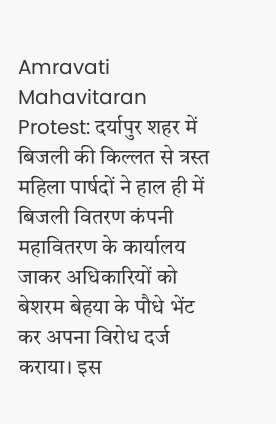Amravati Mahavitaran Protest: दर्यापुर शहर में बिजली की किल्लत से त्रस्त महिला पार्षदों ने हाल ही में बिजली वितरण कंपनी महावितरण के कार्यालय जाकर अधिकारियों को बेशरम बेहया के पौधे भेंट कर अपना विरोध दर्ज कराया। इस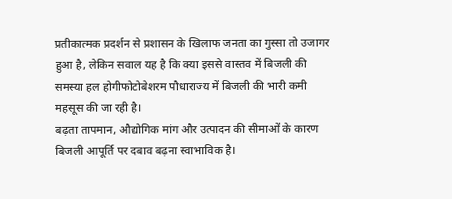प्रतीकात्मक प्रदर्शन से प्रशासन के खिलाफ जनता का गुस्सा तो उजागर हुआ है, लेकिन सवाल यह है कि क्या इससे वास्तव में बिजली की समस्या हल होगीफोटोबेशरम पौधाराज्य में बिजली की भारी कमी महसूस की जा रही है।
बढ़ता तापमान, औद्योगिक मांग और उत्पादन की सीमाओं के कारण बिजली आपूर्ति पर दबाव बढ़ना स्वाभाविक है।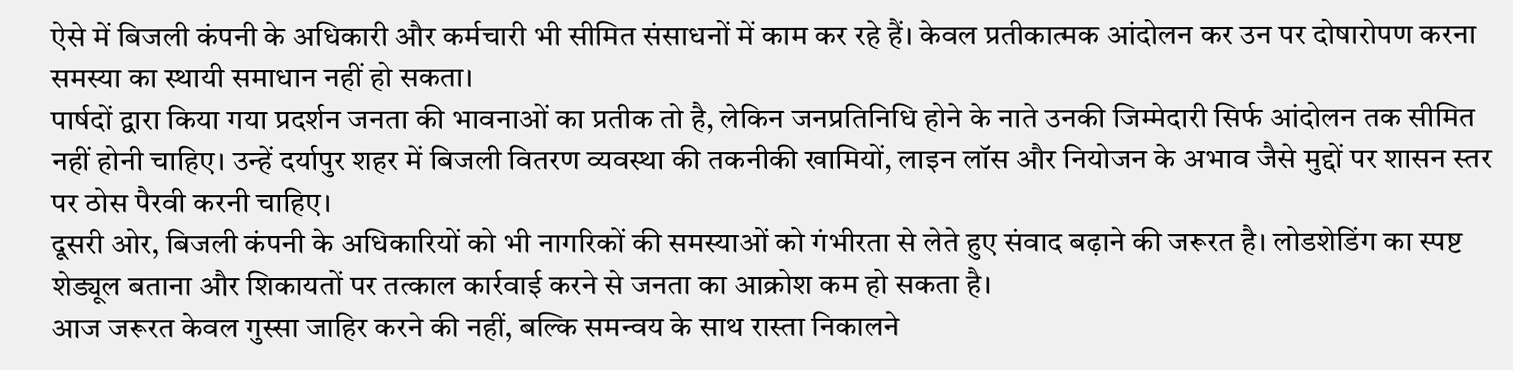ऐसे में बिजली कंपनी के अधिकारी और कर्मचारी भी सीमित संसाधनों में काम कर रहे हैं। केवल प्रतीकात्मक आंदोलन कर उन पर दोषारोपण करना समस्या का स्थायी समाधान नहीं हो सकता।
पार्षदों द्वारा किया गया प्रदर्शन जनता की भावनाओं का प्रतीक तो है, लेकिन जनप्रतिनिधि होने के नाते उनकी जिम्मेदारी सिर्फ आंदोलन तक सीमित नहीं होनी चाहिए। उन्हें दर्यापुर शहर में बिजली वितरण व्यवस्था की तकनीकी खामियों, लाइन लॉस और नियोजन के अभाव जैसे मुद्दों पर शासन स्तर पर ठोस पैरवी करनी चाहिए।
दूसरी ओर, बिजली कंपनी के अधिकारियों को भी नागरिकों की समस्याओं को गंभीरता से लेते हुए संवाद बढ़ाने की जरूरत है। लोडशेडिंग का स्पष्ट शेड्यूल बताना और शिकायतों पर तत्काल कार्रवाई करने से जनता का आक्रोश कम हो सकता है।
आज जरूरत केवल गुस्सा जाहिर करने की नहीं, बल्कि समन्वय के साथ रास्ता निकालने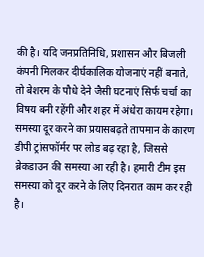की है। यदि जनप्रतिनिधि, प्रशासन और बिजली कंपनी मिलकर दीर्घकालिक योजनाएं नहीं बनाते, तो बेशरम के पौधे देने जैसी घटनाएं सिर्फ चर्चा का विषय बनी रहेंगी और शहर में अंधेरा कायम रहेगा।
समस्या दूर करने का प्रयासबढ़ते तापमान के कारण डीपी ट्रांसफॉर्मर पर लोड बढ़ रहा है, जिससे ब्रेकडाउन की समस्या आ रही है। हमारी टीम इस समस्या को दूर करने के लिए दिनरात काम कर रही है।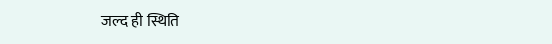जल्द ही स्थिति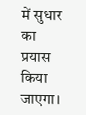में सुधार का प्रयास किया जाएगा।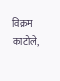विक्रम काटोले,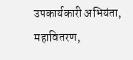उपकार्यकारी अभियंता, महावितरण,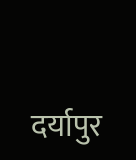दर्यापुर